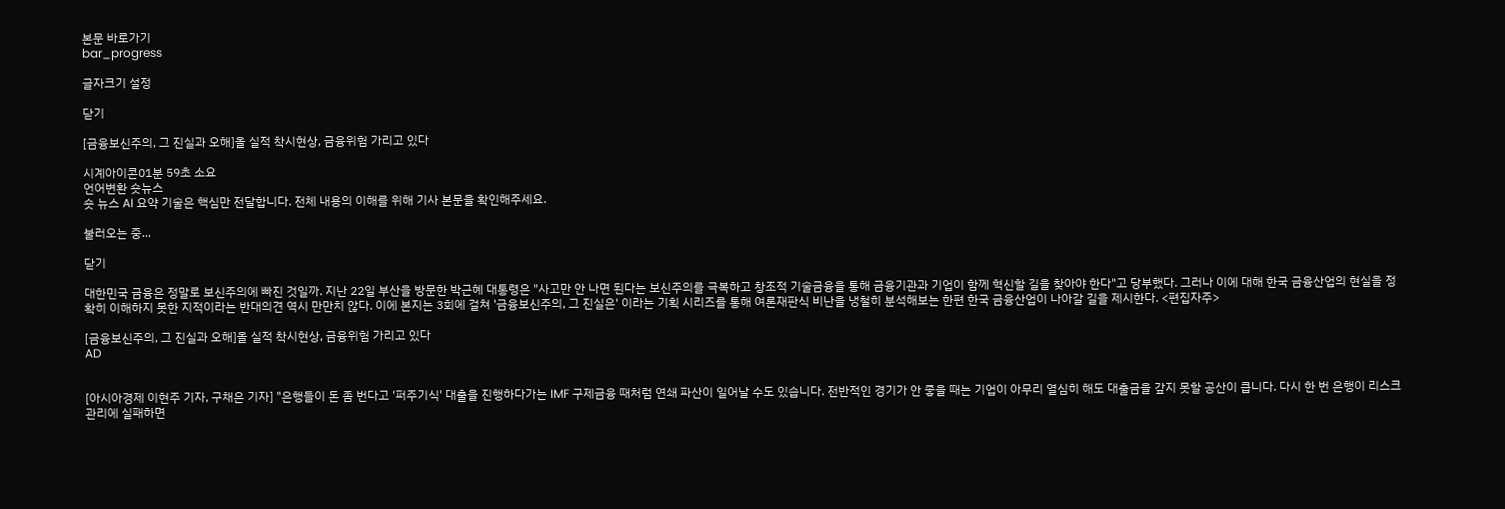본문 바로가기
bar_progress

글자크기 설정

닫기

[금융보신주의, 그 진실과 오해]올 실적 착시현상, 금융위험 가리고 있다

시계아이콘01분 59초 소요
언어변환 숏뉴스
숏 뉴스 AI 요약 기술은 핵심만 전달합니다. 전체 내용의 이해를 위해 기사 본문을 확인해주세요.

불러오는 중...

닫기

대한민국 금융은 정말로 보신주의에 빠진 것일까. 지난 22일 부산을 방문한 박근혜 대통령은 "사고만 안 나면 된다는 보신주의를 극복하고 창조적 기술금융을 통해 금융기관과 기업이 함께 혁신할 길을 찾아야 한다"고 당부했다. 그러나 이에 대해 한국 금융산업의 현실을 정확히 이해하지 못한 지적이라는 반대의견 역시 만만치 않다. 이에 본지는 3회에 걸쳐 '금융보신주의, 그 진실은' 이라는 기획 시리즈를 통해 여론재판식 비난을 냉철히 분석해보는 한편 한국 금융산업이 나아갈 길을 제시한다. <편집자주>

[금융보신주의, 그 진실과 오해]올 실적 착시현상, 금융위험 가리고 있다
AD


[아시아경제 이현주 기자, 구채은 기자] "은행들이 돈 좀 번다고 '퍼주기식' 대출을 진행하다가는 IMF 구제금융 때처럼 연쇄 파산이 일어날 수도 있습니다. 전반적인 경기가 안 좋을 때는 기업이 아무리 열심히 해도 대출금을 갚지 못할 공산이 큽니다. 다시 한 번 은행이 리스크관리에 실패하면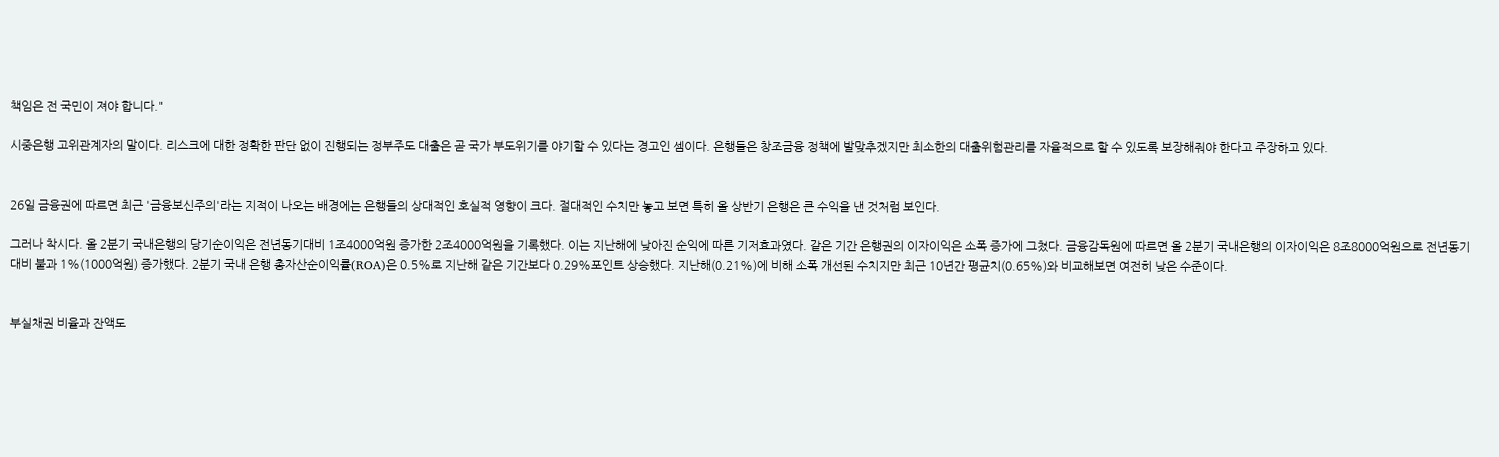책임은 전 국민이 져야 합니다."

시중은행 고위관계자의 말이다. 리스크에 대한 정확한 판단 없이 진행되는 정부주도 대출은 곧 국가 부도위기를 야기할 수 있다는 경고인 셈이다. 은행들은 창조금융 정책에 발맞추겠지만 최소한의 대출위험관리를 자율적으로 할 수 있도록 보장해줘야 한다고 주장하고 있다.


26일 금융권에 따르면 최근 '금융보신주의'라는 지적이 나오는 배경에는 은행들의 상대적인 호실적 영향이 크다. 절대적인 수치만 놓고 보면 특히 올 상반기 은행은 큰 수익을 낸 것처럼 보인다.

그러나 착시다. 올 2분기 국내은행의 당기순이익은 전년동기대비 1조4000억원 증가한 2조4000억원을 기록했다. 이는 지난해에 낮아진 순익에 따른 기저효과였다. 같은 기간 은행권의 이자이익은 소폭 증가에 그쳤다. 금융감독원에 따르면 올 2분기 국내은행의 이자이익은 8조8000억원으로 전년동기 대비 불과 1%(1000억원) 증가했다. 2분기 국내 은행 총자산순이익률(ROA)은 0.5%로 지난해 같은 기간보다 0.29%포인트 상승했다. 지난해(0.21%)에 비해 소폭 개선된 수치지만 최근 10년간 평균치(0.65%)와 비교해보면 여전히 낮은 수준이다.


부실채권 비율과 잔액도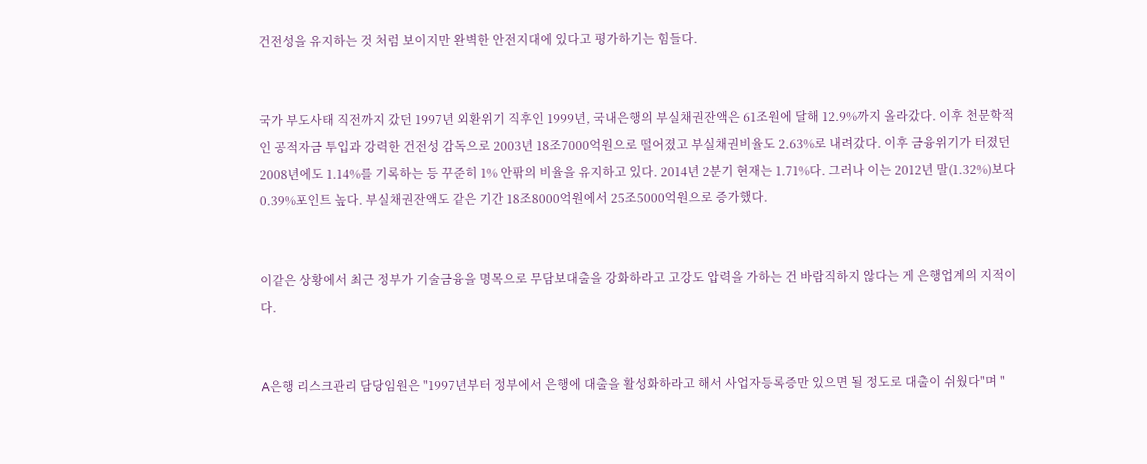건전성을 유지하는 것 처럼 보이지만 완벽한 안전지대에 있다고 평가하기는 힘들다.


국가 부도사태 직전까지 갔던 1997년 외환위기 직후인 1999년, 국내은행의 부실채권잔액은 61조원에 달해 12.9%까지 올라갔다. 이후 천문학적인 공적자금 투입과 강력한 건전성 감독으로 2003년 18조7000억원으로 떨어졌고 부실채권비율도 2.63%로 내려갔다. 이후 금융위기가 터졌던 2008년에도 1.14%를 기록하는 등 꾸준히 1% 안팎의 비율을 유지하고 있다. 2014년 2분기 현재는 1.71%다. 그러나 이는 2012년 말(1.32%)보다 0.39%포인트 높다. 부실채권잔액도 같은 기간 18조8000억원에서 25조5000억원으로 증가했다.


이같은 상황에서 최근 정부가 기술금융을 명목으로 무담보대출을 강화하라고 고강도 압력을 가하는 건 바람직하지 않다는 게 은행업계의 지적이다.


A은행 리스크관리 담당임원은 "1997년부터 정부에서 은행에 대출을 활성화하라고 해서 사업자등록증만 있으면 될 정도로 대출이 쉬웠다"며 "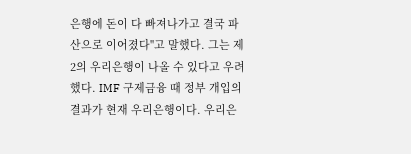은행에 돈이 다 빠져나가고 결국 파산으로 이어졌다"고 말했다. 그는 제2의 우리은행이 나올 수 있다고 우려했다. IMF 구제금융 때 정부 개입의 결과가 현재 우리은행이다. 우리은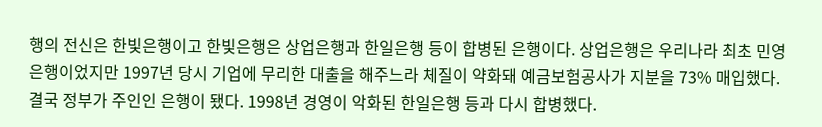행의 전신은 한빛은행이고 한빛은행은 상업은행과 한일은행 등이 합병된 은행이다. 상업은행은 우리나라 최초 민영은행이었지만 1997년 당시 기업에 무리한 대출을 해주느라 체질이 약화돼 예금보험공사가 지분을 73% 매입했다. 결국 정부가 주인인 은행이 됐다. 1998년 경영이 악화된 한일은행 등과 다시 합병했다.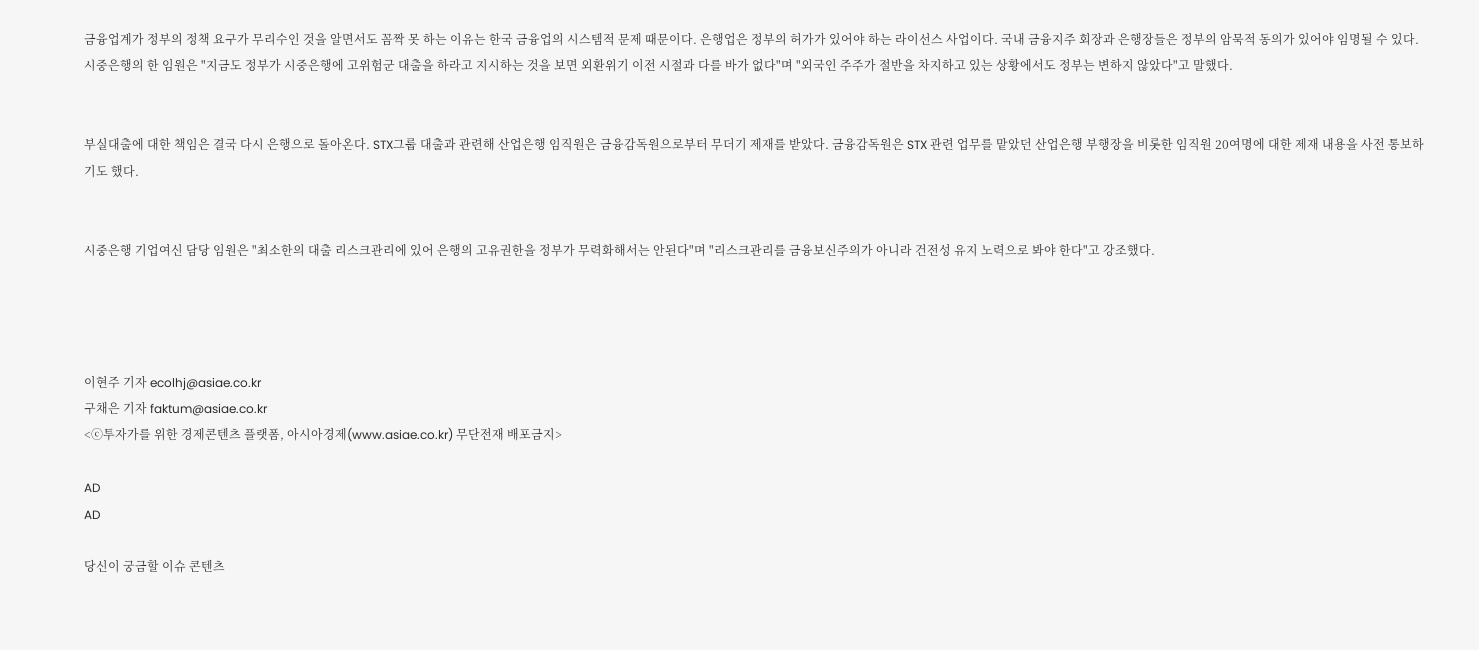금융업계가 정부의 정책 요구가 무리수인 것을 알면서도 꼼짝 못 하는 이유는 한국 금융업의 시스템적 문제 때문이다. 은행업은 정부의 허가가 있어야 하는 라이선스 사업이다. 국내 금융지주 회장과 은행장들은 정부의 암묵적 동의가 있어야 임명될 수 있다. 시중은행의 한 임원은 "지금도 정부가 시중은행에 고위험군 대출을 하라고 지시하는 것을 보면 외환위기 이전 시절과 다를 바가 없다"며 "외국인 주주가 절반을 차지하고 있는 상황에서도 정부는 변하지 않았다"고 말했다.


부실대출에 대한 책임은 결국 다시 은행으로 돌아온다. STX그룹 대출과 관련해 산업은행 임직원은 금융감독원으로부터 무더기 제재를 받았다. 금융감독원은 STX 관련 업무를 맡았던 산업은행 부행장을 비롯한 임직원 20여명에 대한 제재 내용을 사전 통보하기도 했다.


시중은행 기업여신 담당 임원은 "최소한의 대출 리스크관리에 있어 은행의 고유권한을 정부가 무력화해서는 안된다"며 "리스크관리를 금융보신주의가 아니라 건전성 유지 노력으로 봐야 한다"고 강조했다.




이현주 기자 ecolhj@asiae.co.kr
구채은 기자 faktum@asiae.co.kr
<ⓒ투자가를 위한 경제콘텐츠 플랫폼, 아시아경제(www.asiae.co.kr) 무단전재 배포금지>

AD
AD

당신이 궁금할 이슈 콘텐츠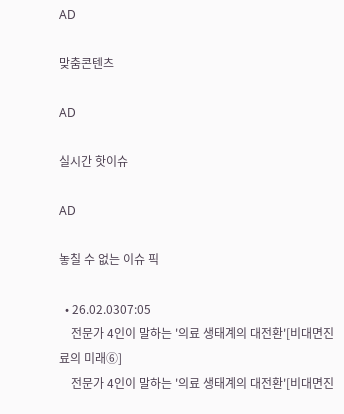AD

맞춤콘텐츠

AD

실시간 핫이슈

AD

놓칠 수 없는 이슈 픽

  • 26.02.0307:05
    전문가 4인이 말하는 '의료 생태계의 대전환'[비대면진료의 미래⑥]
    전문가 4인이 말하는 '의료 생태계의 대전환'[비대면진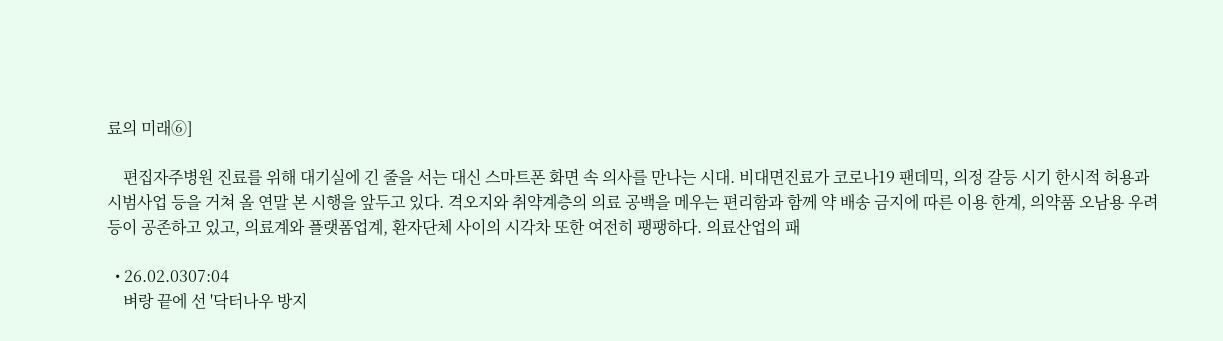료의 미래⑥]

    편집자주병원 진료를 위해 대기실에 긴 줄을 서는 대신 스마트폰 화면 속 의사를 만나는 시대. 비대면진료가 코로나19 팬데믹, 의정 갈등 시기 한시적 허용과 시범사업 등을 거쳐 올 연말 본 시행을 앞두고 있다. 격오지와 취약계층의 의료 공백을 메우는 편리함과 함께 약 배송 금지에 따른 이용 한계, 의약품 오남용 우려 등이 공존하고 있고, 의료계와 플랫폼업계, 환자단체 사이의 시각차 또한 여전히 팽팽하다. 의료산업의 패

  • 26.02.0307:04
    벼랑 끝에 선 '닥터나우 방지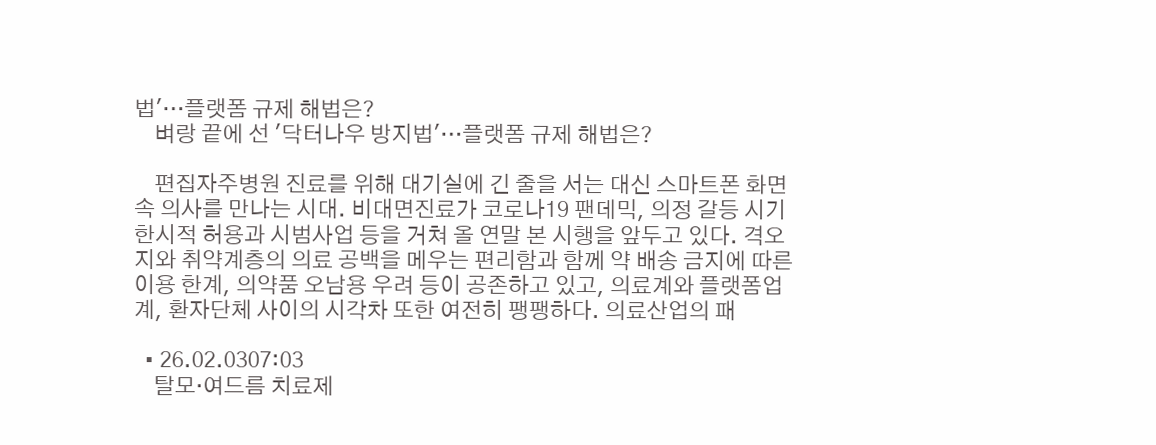법'…플랫폼 규제 해법은?
    벼랑 끝에 선 '닥터나우 방지법'…플랫폼 규제 해법은?

    편집자주병원 진료를 위해 대기실에 긴 줄을 서는 대신 스마트폰 화면 속 의사를 만나는 시대. 비대면진료가 코로나19 팬데믹, 의정 갈등 시기 한시적 허용과 시범사업 등을 거쳐 올 연말 본 시행을 앞두고 있다. 격오지와 취약계층의 의료 공백을 메우는 편리함과 함께 약 배송 금지에 따른 이용 한계, 의약품 오남용 우려 등이 공존하고 있고, 의료계와 플랫폼업계, 환자단체 사이의 시각차 또한 여전히 팽팽하다. 의료산업의 패

  • 26.02.0307:03
    탈모·여드름 치료제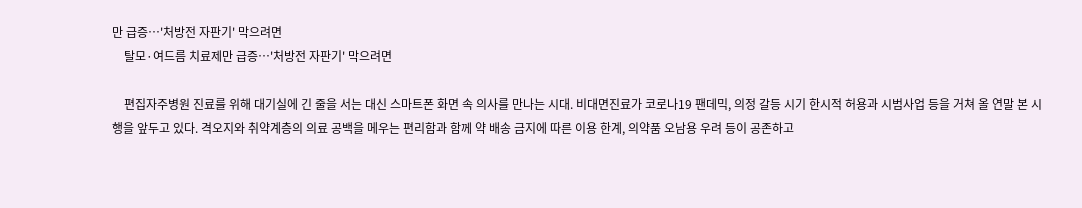만 급증…'처방전 자판기' 막으려면
    탈모·여드름 치료제만 급증…'처방전 자판기' 막으려면

    편집자주병원 진료를 위해 대기실에 긴 줄을 서는 대신 스마트폰 화면 속 의사를 만나는 시대. 비대면진료가 코로나19 팬데믹, 의정 갈등 시기 한시적 허용과 시범사업 등을 거쳐 올 연말 본 시행을 앞두고 있다. 격오지와 취약계층의 의료 공백을 메우는 편리함과 함께 약 배송 금지에 따른 이용 한계, 의약품 오남용 우려 등이 공존하고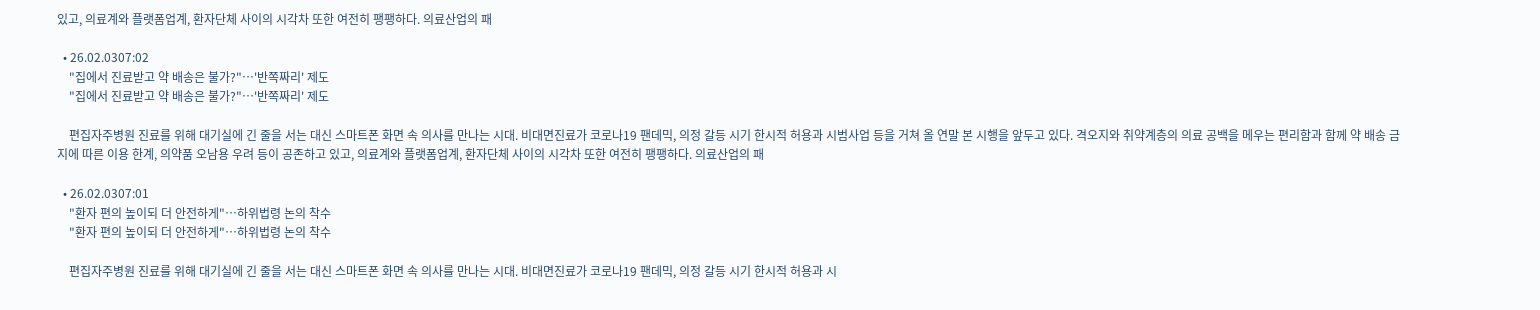있고, 의료계와 플랫폼업계, 환자단체 사이의 시각차 또한 여전히 팽팽하다. 의료산업의 패

  • 26.02.0307:02
    "집에서 진료받고 약 배송은 불가?"…'반쪽짜리' 제도
    "집에서 진료받고 약 배송은 불가?"…'반쪽짜리' 제도

    편집자주병원 진료를 위해 대기실에 긴 줄을 서는 대신 스마트폰 화면 속 의사를 만나는 시대. 비대면진료가 코로나19 팬데믹, 의정 갈등 시기 한시적 허용과 시범사업 등을 거쳐 올 연말 본 시행을 앞두고 있다. 격오지와 취약계층의 의료 공백을 메우는 편리함과 함께 약 배송 금지에 따른 이용 한계, 의약품 오남용 우려 등이 공존하고 있고, 의료계와 플랫폼업계, 환자단체 사이의 시각차 또한 여전히 팽팽하다. 의료산업의 패

  • 26.02.0307:01
    "환자 편의 높이되 더 안전하게"…하위법령 논의 착수
    "환자 편의 높이되 더 안전하게"…하위법령 논의 착수

    편집자주병원 진료를 위해 대기실에 긴 줄을 서는 대신 스마트폰 화면 속 의사를 만나는 시대. 비대면진료가 코로나19 팬데믹, 의정 갈등 시기 한시적 허용과 시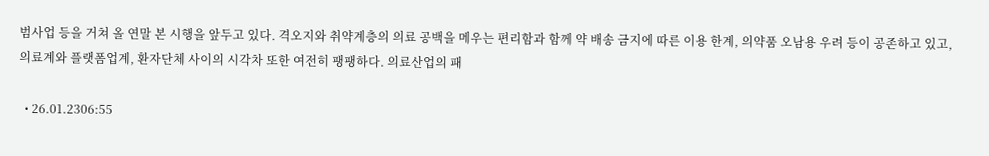범사업 등을 거쳐 올 연말 본 시행을 앞두고 있다. 격오지와 취약계층의 의료 공백을 메우는 편리함과 함께 약 배송 금지에 따른 이용 한계, 의약품 오남용 우려 등이 공존하고 있고, 의료계와 플랫폼업계, 환자단체 사이의 시각차 또한 여전히 팽팽하다. 의료산업의 패

  • 26.01.2306:55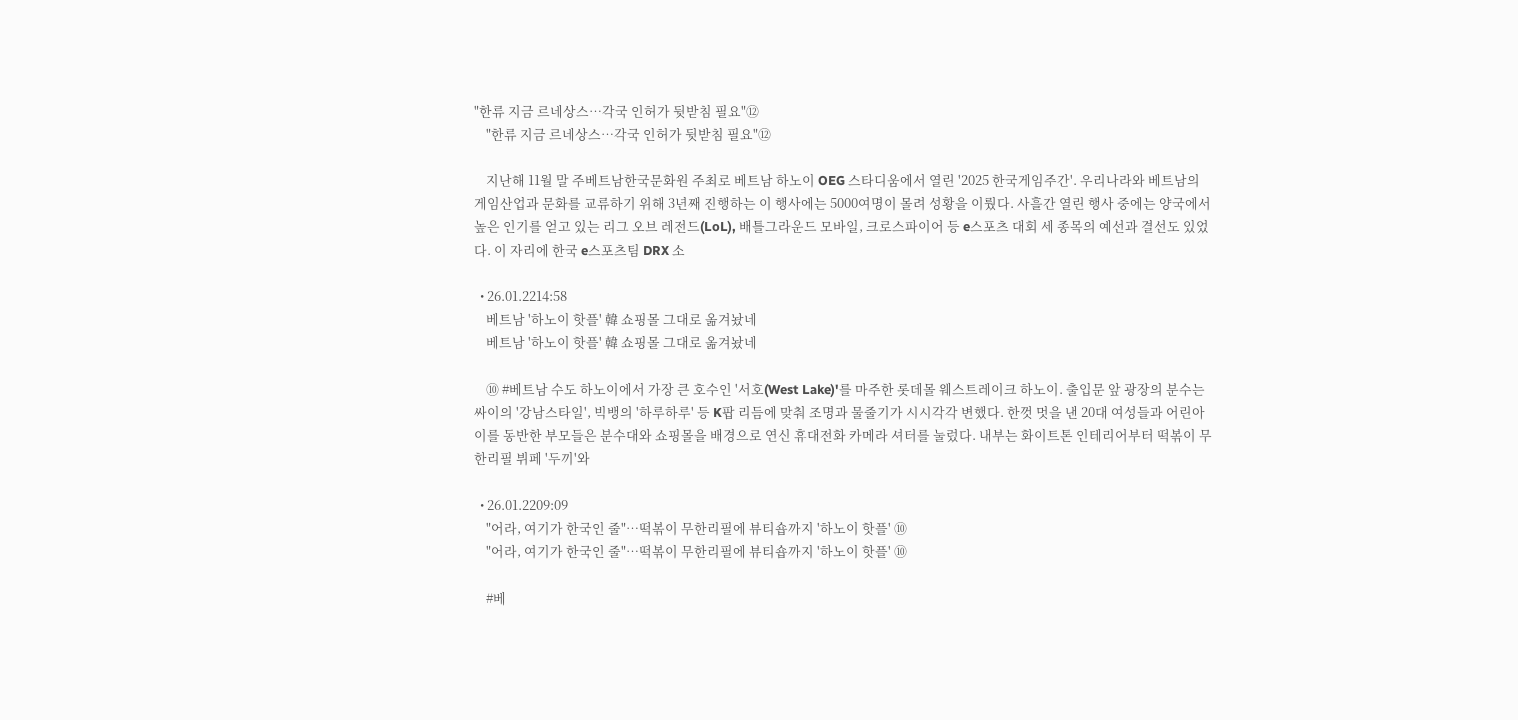"한류 지금 르네상스…각국 인허가 뒷받침 필요"⑫
    "한류 지금 르네상스…각국 인허가 뒷받침 필요"⑫

    지난해 11월 말 주베트남한국문화원 주최로 베트남 하노이 OEG 스타디움에서 열린 '2025 한국게임주간'. 우리나라와 베트남의 게임산업과 문화를 교류하기 위해 3년째 진행하는 이 행사에는 5000여명이 몰려 성황을 이뤘다. 사흘간 열린 행사 중에는 양국에서 높은 인기를 얻고 있는 리그 오브 레전드(LoL), 배틀그라운드 모바일, 크로스파이어 등 e스포츠 대회 세 종목의 예선과 결선도 있었다. 이 자리에 한국 e스포츠팀 DRX 소

  • 26.01.2214:58
    베트남 '하노이 핫플' 韓 쇼핑몰 그대로 옮겨놨네
    베트남 '하노이 핫플' 韓 쇼핑몰 그대로 옮겨놨네

    ⑩ #베트남 수도 하노이에서 가장 큰 호수인 '서호(West Lake)'를 마주한 롯데몰 웨스트레이크 하노이. 출입문 앞 광장의 분수는 싸이의 '강남스타일', 빅뱅의 '하루하루' 등 K팝 리듬에 맞춰 조명과 물줄기가 시시각각 변했다. 한껏 멋을 낸 20대 여성들과 어린아이를 동반한 부모들은 분수대와 쇼핑몰을 배경으로 연신 휴대전화 카메라 셔터를 눌렀다. 내부는 화이트톤 인테리어부터 떡볶이 무한리필 뷔페 '두끼'와

  • 26.01.2209:09
    "어라, 여기가 한국인 줄"…떡볶이 무한리필에 뷰티숍까지 '하노이 핫플' ⑩
    "어라, 여기가 한국인 줄"…떡볶이 무한리필에 뷰티숍까지 '하노이 핫플' ⑩

    #베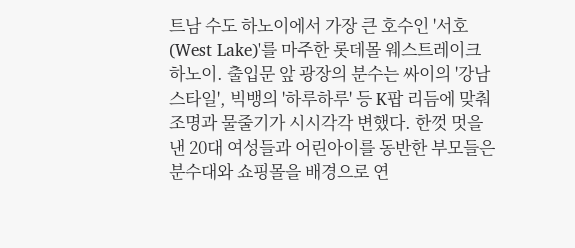트남 수도 하노이에서 가장 큰 호수인 '서호(West Lake)'를 마주한 롯데몰 웨스트레이크 하노이. 출입문 앞 광장의 분수는 싸이의 '강남스타일', 빅뱅의 '하루하루' 등 K팝 리듬에 맞춰 조명과 물줄기가 시시각각 변했다. 한껏 멋을 낸 20대 여성들과 어린아이를 동반한 부모들은 분수대와 쇼핑몰을 배경으로 연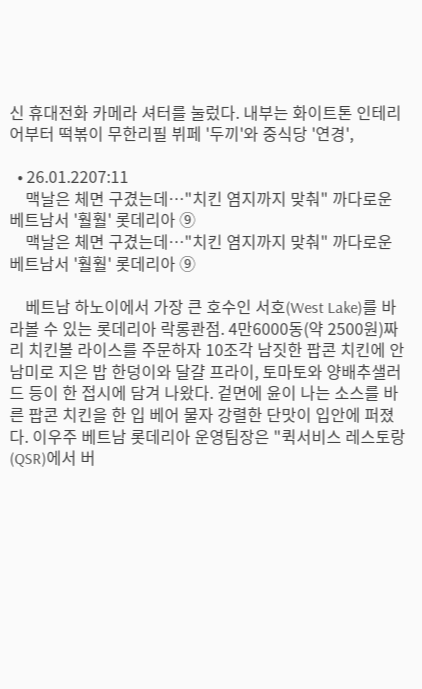신 휴대전화 카메라 셔터를 눌렀다. 내부는 화이트톤 인테리어부터 떡볶이 무한리필 뷔페 '두끼'와 중식당 '연경',

  • 26.01.2207:11
    맥날은 체면 구겼는데…"치킨 염지까지 맞춰" 까다로운 베트남서 '훨훨' 롯데리아 ⑨
    맥날은 체면 구겼는데…"치킨 염지까지 맞춰" 까다로운 베트남서 '훨훨' 롯데리아 ⑨

    베트남 하노이에서 가장 큰 호수인 서호(West Lake)를 바라볼 수 있는 롯데리아 락롱콴점. 4만6000동(약 2500원)짜리 치킨볼 라이스를 주문하자 10조각 남짓한 팝콘 치킨에 안남미로 지은 밥 한덩이와 달걀 프라이, 토마토와 양배추샐러드 등이 한 접시에 담겨 나왔다. 겉면에 윤이 나는 소스를 바른 팝콘 치킨을 한 입 베어 물자 강렬한 단맛이 입안에 퍼졌다. 이우주 베트남 롯데리아 운영팀장은 "퀵서비스 레스토랑(QSR)에서 버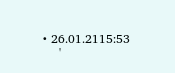• 26.01.2115:53
    '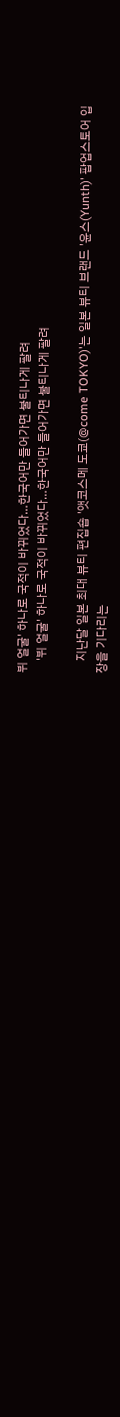뷔 얼굴' 하나로 국적이 바뀌었다…한국어만 들어가면 불티나게 팔려
    '뷔 얼굴' 하나로 국적이 바뀌었다…한국어만 들어가면 불티나게 팔려

    지난달 일본 최대 뷰티 편집숍 '앳코스메 도쿄(@come TOKYO)'는 일본 뷰티 브랜드 '윤스(Yunth)' 팝업스토어 입장을 기다리는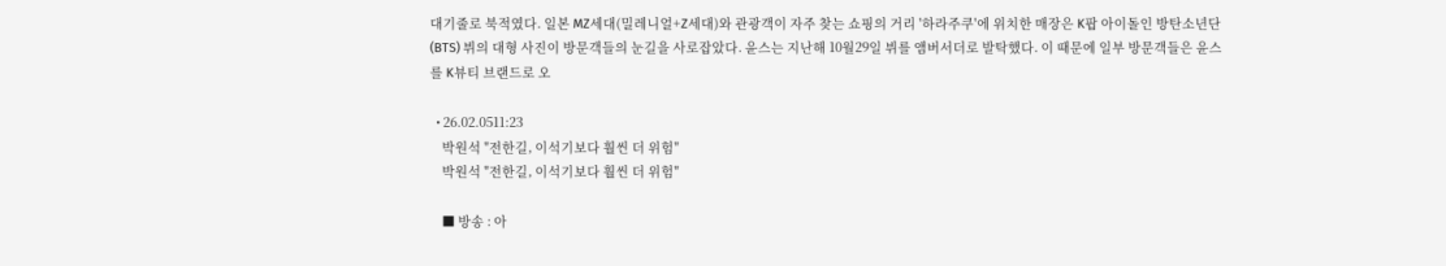대기줄로 북적였다. 일본 MZ세대(밀레니얼+Z세대)와 관광객이 자주 찾는 쇼핑의 거리 '하라주쿠'에 위치한 매장은 K팝 아이돌인 방탄소년단(BTS) 뷔의 대형 사진이 방문객들의 눈길을 사로잡았다. 윤스는 지난해 10월29일 뷔를 앰버서더로 발탁했다. 이 때문에 일부 방문객들은 윤스를 K뷰티 브랜드로 오

  • 26.02.0511:23
    박원석 "전한길, 이석기보다 훨씬 더 위험"
    박원석 "전한길, 이석기보다 훨씬 더 위험"

    ■ 방송 : 아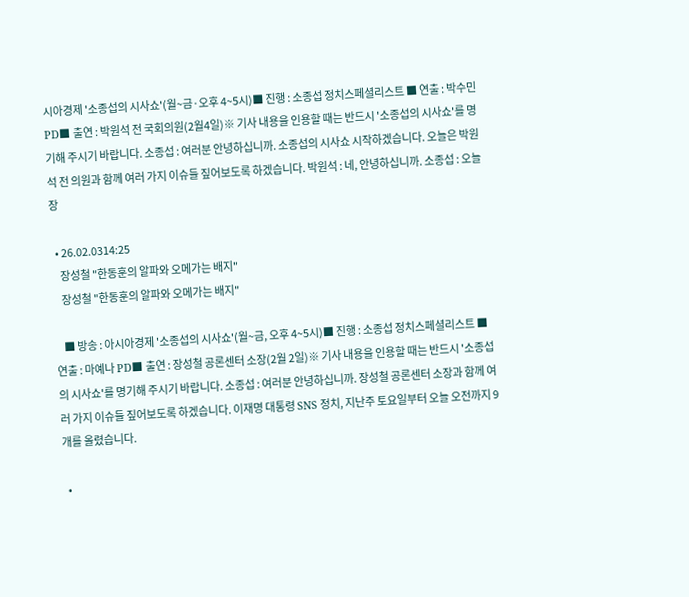시아경제 '소종섭의 시사쇼'(월~금·오후 4~5시)■ 진행 : 소종섭 정치스페셜리스트 ■ 연출 : 박수민 PD■ 출연 : 박원석 전 국회의원(2월4일)※ 기사 내용을 인용할 때는 반드시 '소종섭의 시사쇼'를 명기해 주시기 바랍니다. 소종섭 : 여러분 안녕하십니까. 소종섭의 시사쇼 시작하겠습니다. 오늘은 박원석 전 의원과 함께 여러 가지 이슈들 짚어보도록 하겠습니다. 박원석 : 네, 안녕하십니까. 소종섭 : 오늘 장

  • 26.02.0314:25
    장성철 "한동훈의 알파와 오메가는 배지"
    장성철 "한동훈의 알파와 오메가는 배지"

    ■ 방송 : 아시아경제 '소종섭의 시사쇼'(월~금, 오후 4~5시)■ 진행 : 소종섭 정치스페셜리스트 ■ 연출 : 마예나 PD■ 출연 : 장성철 공론센터 소장(2월 2일)※ 기사 내용을 인용할 때는 반드시 '소종섭의 시사쇼'를 명기해 주시기 바랍니다. 소종섭 : 여러분 안녕하십니까. 장성철 공론센터 소장과 함께 여러 가지 이슈들 짚어보도록 하겠습니다. 이재명 대통령 SNS 정치, 지난주 토요일부터 오늘 오전까지 9개를 올렸습니다.

  •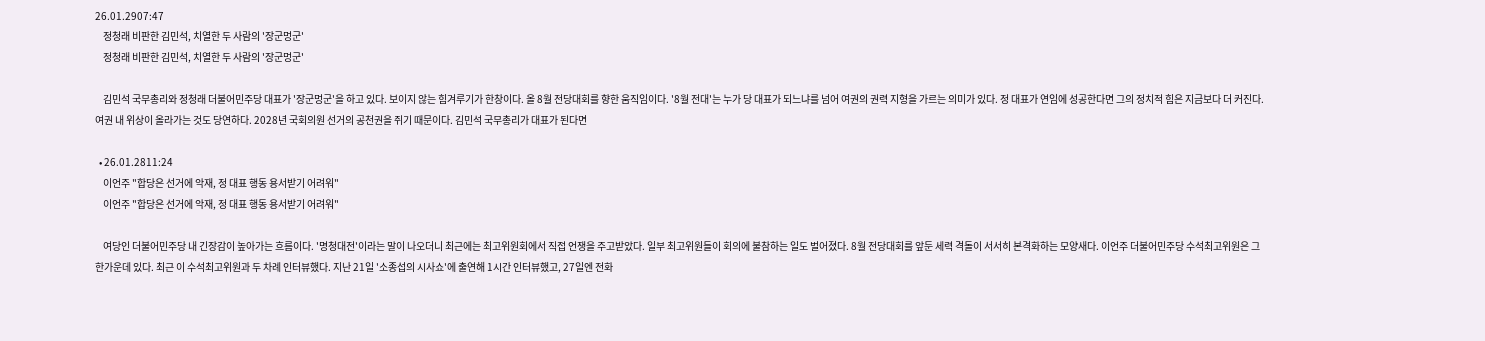26.01.2907:47
    정청래 비판한 김민석, 치열한 두 사람의 '장군멍군'
    정청래 비판한 김민석, 치열한 두 사람의 '장군멍군'

    김민석 국무총리와 정청래 더불어민주당 대표가 '장군멍군'을 하고 있다. 보이지 않는 힘겨루기가 한창이다. 올 8월 전당대회를 향한 움직임이다. '8월 전대'는 누가 당 대표가 되느냐를 넘어 여권의 권력 지형을 가르는 의미가 있다. 정 대표가 연임에 성공한다면 그의 정치적 힘은 지금보다 더 커진다. 여권 내 위상이 올라가는 것도 당연하다. 2028년 국회의원 선거의 공천권을 쥐기 때문이다. 김민석 국무총리가 대표가 된다면

  • 26.01.2811:24
    이언주 "합당은 선거에 악재, 정 대표 행동 용서받기 어려워"
    이언주 "합당은 선거에 악재, 정 대표 행동 용서받기 어려워"

    여당인 더불어민주당 내 긴장감이 높아가는 흐름이다. '명청대전'이라는 말이 나오더니 최근에는 최고위원회에서 직접 언쟁을 주고받았다. 일부 최고위원들이 회의에 불참하는 일도 벌어졌다. 8월 전당대회를 앞둔 세력 격돌이 서서히 본격화하는 모양새다. 이언주 더불어민주당 수석최고위원은 그 한가운데 있다. 최근 이 수석최고위원과 두 차례 인터뷰했다. 지난 21일 '소종섭의 시사쇼'에 출연해 1시간 인터뷰했고, 27일엔 전화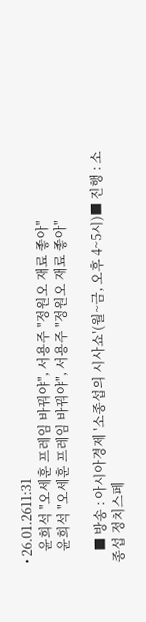• 26.01.2611:31
    윤희석 "오세훈 프레임 바꿔야", 서용주 "정원오 재료 좋아"
    윤희석 "오세훈 프레임 바꿔야", 서용주 "정원오 재료 좋아"

    ■ 방송 : 아시아경제 '소종섭의 시사쇼'(월~금, 오후 4~5시)■ 진행 : 소종섭 정치스페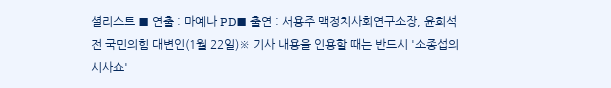셜리스트 ■ 연출 : 마예나 PD■ 출연 : 서용주 맥정치사회연구소장, 윤희석 전 국민의힘 대변인(1월 22일)※ 기사 내용을 인용할 때는 반드시 '소종섭의 시사쇼'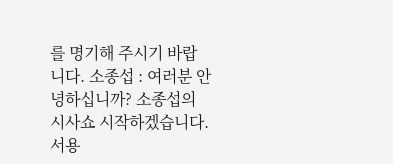를 명기해 주시기 바랍니다. 소종섭 : 여러분 안녕하십니까? 소종섭의 시사쇼 시작하겠습니다. 서용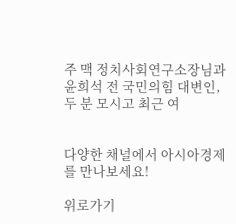주 맥 정치사회연구소장님과 윤희석 전 국민의힘 대변인, 두 분 모시고 최근 여


다양한 채널에서 아시아경제를 만나보세요!

위로가기